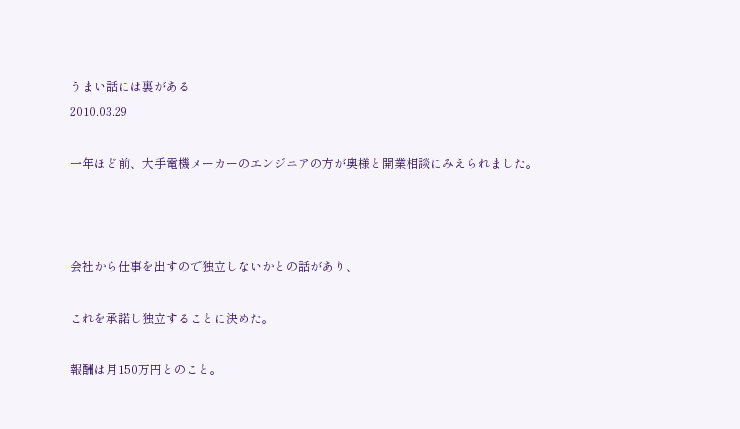うまい話には裏がある
2010.03.29

一年ほど前、大手電機メーカーのエンジニアの方が奥様と開業相談にみえられました。



会社から仕事を出すので独立しないかとの話があり、

これを承諾し独立することに決めた。

報酬は月150万円とのこと。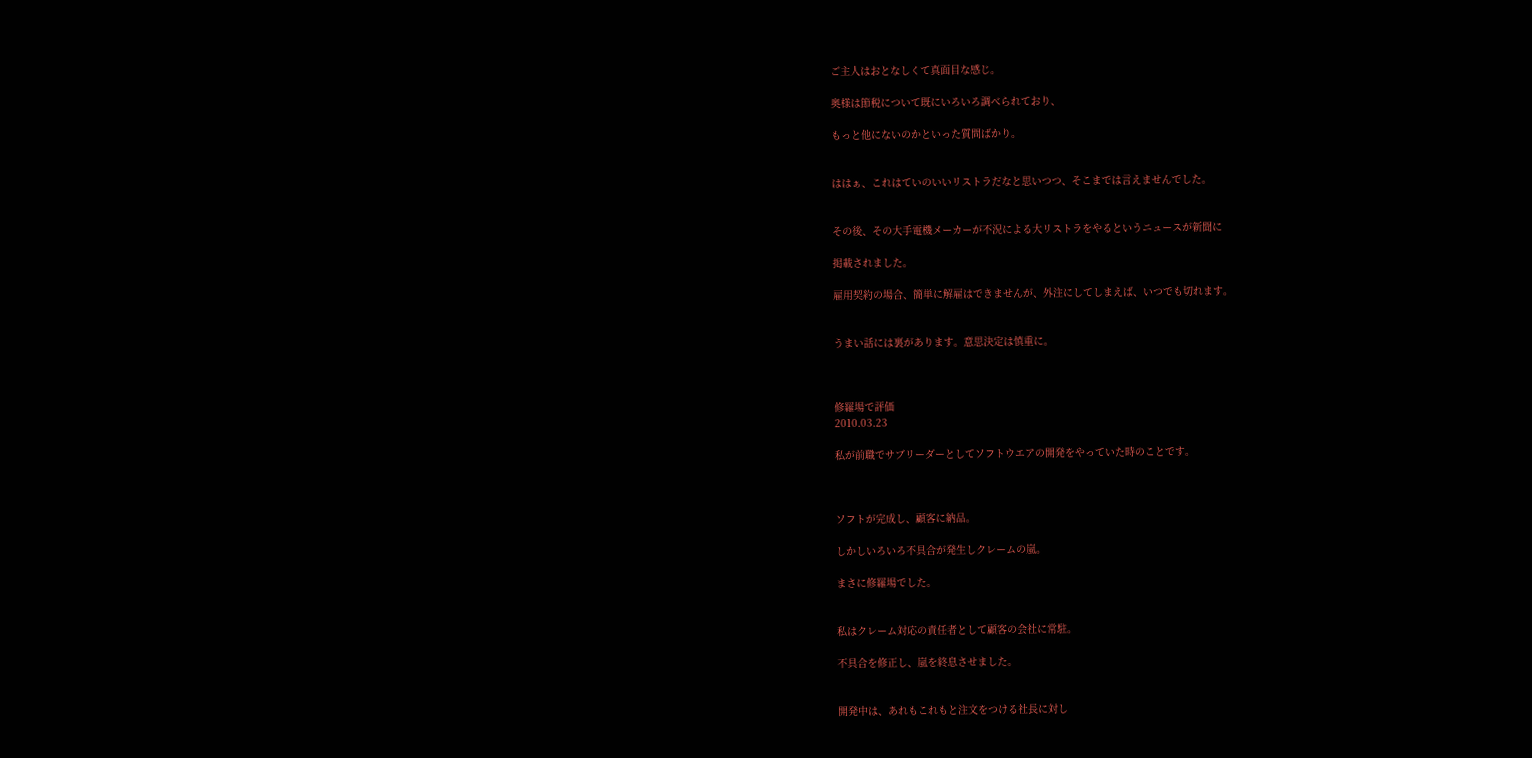ご主人はおとなしくて真面目な感じ。

奥様は節税について既にいろいろ調べられており、

もっと他にないのかといった質問ばかり。


ははぁ、これはていのいいリストラだなと思いつつ、そこまでは言えませんでした。


その後、その大手電機メーカーが不況による大リストラをやるというニュースが新聞に

掲載されました。

雇用契約の場合、簡単に解雇はできませんが、外注にしてしまえば、いつでも切れます。


うまい話には裏があります。意思決定は慎重に。



修羅場で評価
2010.03.23

私が前職でサブリーダーとしてソフトウエアの開発をやっていた時のことです。



ソフトが完成し、顧客に納品。

しかしいろいろ不具合が発生しクレームの嵐。

まさに修羅場でした。


私はクレーム対応の責任者として顧客の会社に常駐。

不具合を修正し、嵐を終息させました。


開発中は、あれもこれもと注文をつける社長に対し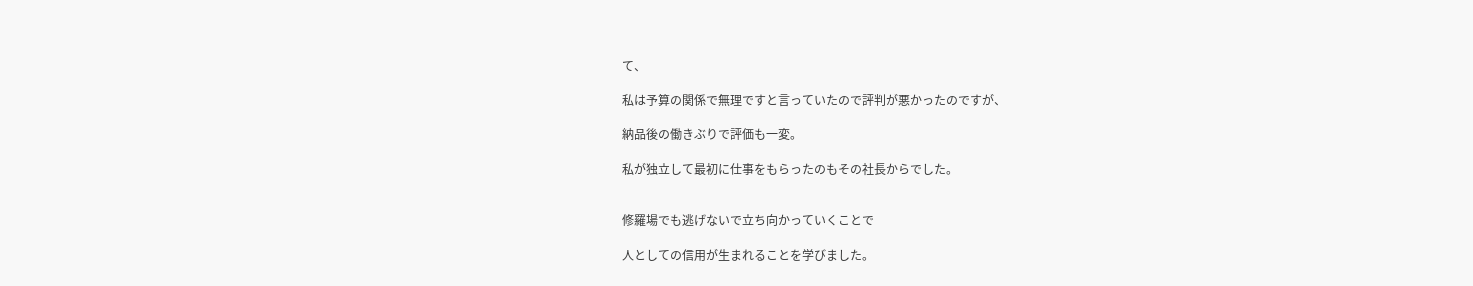て、

私は予算の関係で無理ですと言っていたので評判が悪かったのですが、

納品後の働きぶりで評価も一変。

私が独立して最初に仕事をもらったのもその社長からでした。


修羅場でも逃げないで立ち向かっていくことで

人としての信用が生まれることを学びました。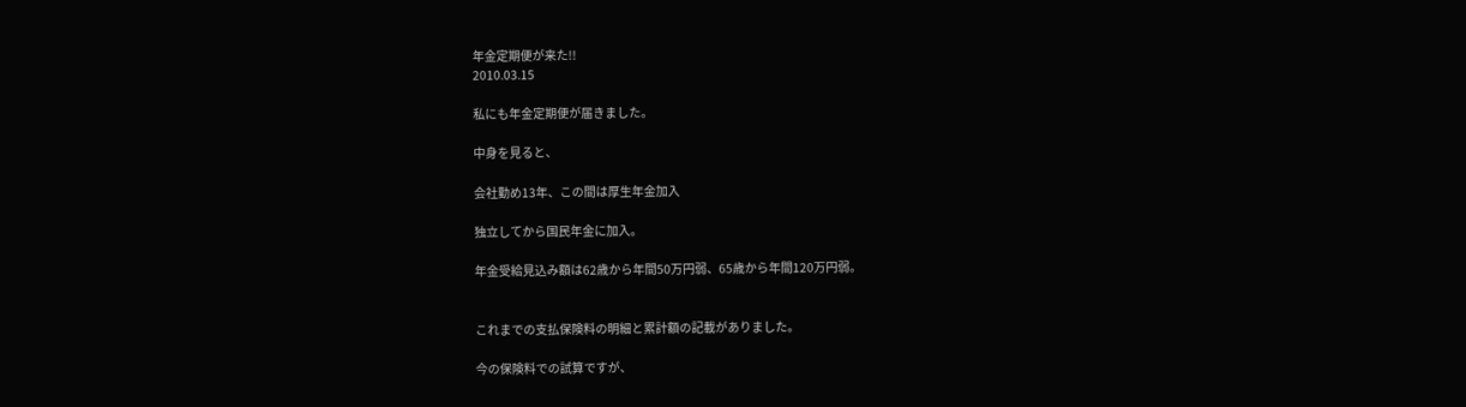年金定期便が来た!!
2010.03.15

私にも年金定期便が届きました。

中身を見ると、

会社勤め13年、この間は厚生年金加入

独立してから国民年金に加入。

年金受給見込み額は62歳から年間50万円弱、65歳から年間120万円弱。


これまでの支払保険料の明細と累計額の記載がありました。

今の保険料での試算ですが、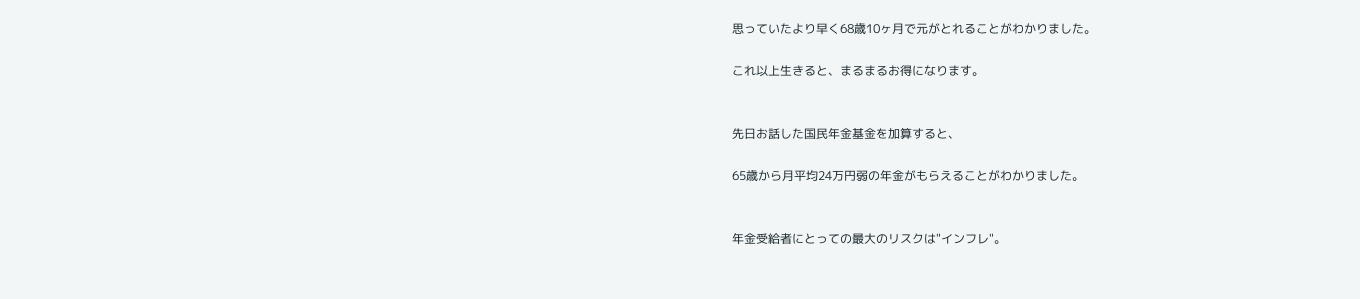思っていたより早く68歳10ヶ月で元がとれることがわかりました。

これ以上生きると、まるまるお得になります。


先日お話した国民年金基金を加算すると、

65歳から月平均24万円弱の年金がもらえることがわかりました。


年金受給者にとっての最大のリスクは"インフレ"。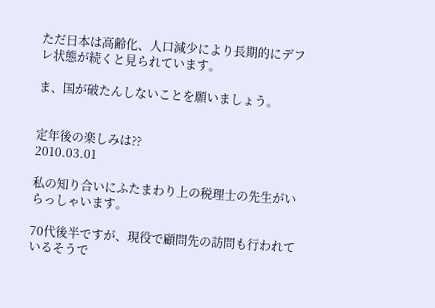ただ日本は高齢化、人口減少により長期的にデフレ状態が続くと見られています。

ま、国が破たんしないことを願いましょう。


定年後の楽しみは??
2010.03.01

私の知り合いにふたまわり上の税理士の先生がいらっしゃいます。

70代後半ですが、現役で顧問先の訪問も行われているそうで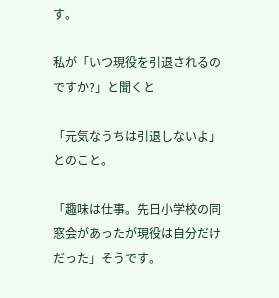す。

私が「いつ現役を引退されるのですか?」と聞くと

「元気なうちは引退しないよ」とのこと。

「趣味は仕事。先日小学校の同窓会があったが現役は自分だけだった」そうです。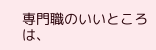専門職のいいところは、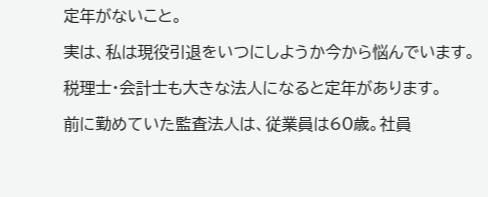定年がないこと。

実は、私は現役引退をいつにしようか今から悩んでいます。

税理士・会計士も大きな法人になると定年があります。

前に勤めていた監査法人は、従業員は60歳。社員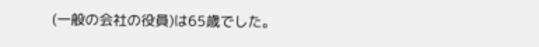(一般の会社の役員)は65歳でした。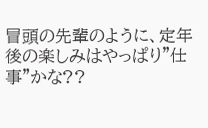冒頭の先輩のように、定年後の楽しみはやっぱり"仕事"かな??